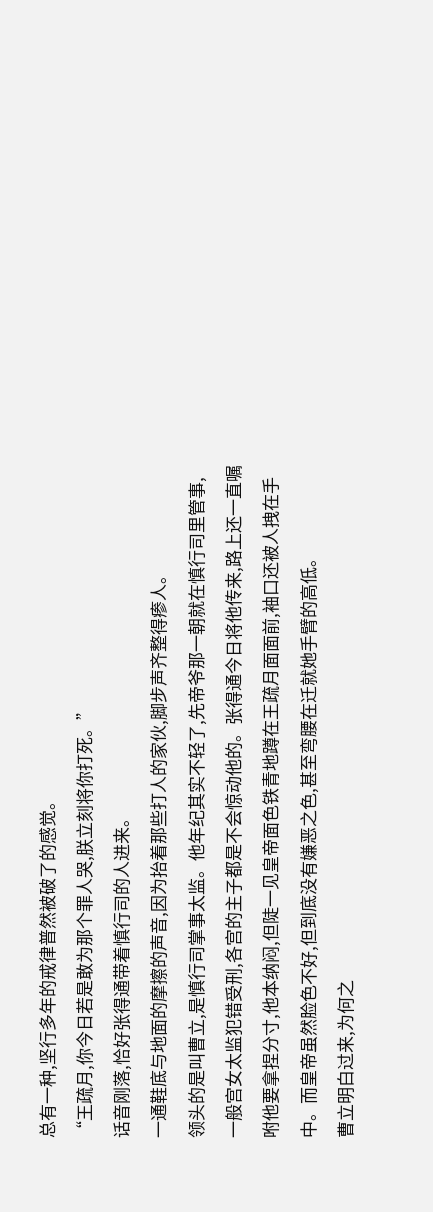总有一种,坚行多年的戒律普然被破了的感觉。
“王疏月,你今日若是敢为那个罪人哭,朕立刻将你打死。”
话音刚落,恰好张得通带着慎行司的人进来。
一通鞋底与地面的摩擦的声音,因为抬着那些打人的家伙,脚步声齐整得瘆人。
领头的是叫曹立,是慎行司掌事太监。他年纪其实不轻了,先帝爷那一朝就在慎行司里管事,一般宫女太监犯错受刑,各宫的主子都是不会惊动他的。张得通今日将他传来,路上还一直嘱咐他要拿捏分寸,他本纳闷,但陡一见皇帝面色铁青地蹲在王疏月面面前,袖口还被人拽在手中。而皇帝虽然脸色不好,但到底没有嫌恶之色,甚至弯腰在迁就她手臂的高低。
曹立明白过来,为何之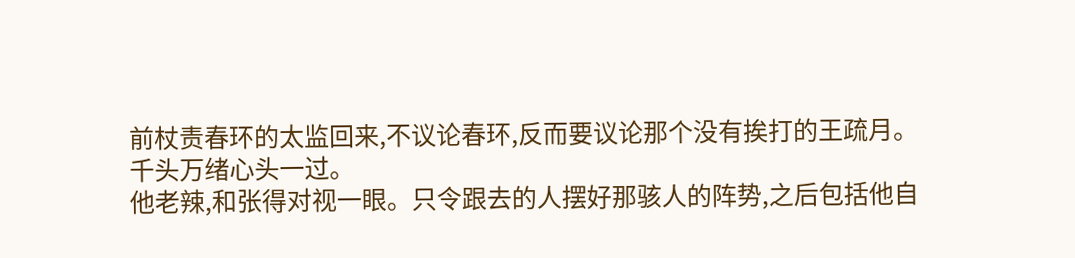前杖责春环的太监回来,不议论春环,反而要议论那个没有挨打的王疏月。
千头万绪心头一过。
他老辣,和张得对视一眼。只令跟去的人摆好那骇人的阵势,之后包括他自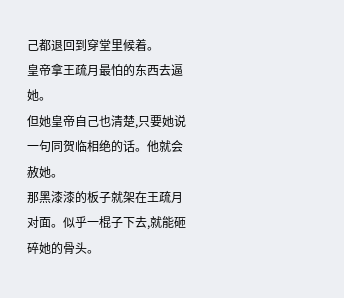己都退回到穿堂里候着。
皇帝拿王疏月最怕的东西去逼她。
但她皇帝自己也清楚,只要她说一句同贺临相绝的话。他就会赦她。
那黑漆漆的板子就架在王疏月对面。似乎一棍子下去,就能砸碎她的骨头。